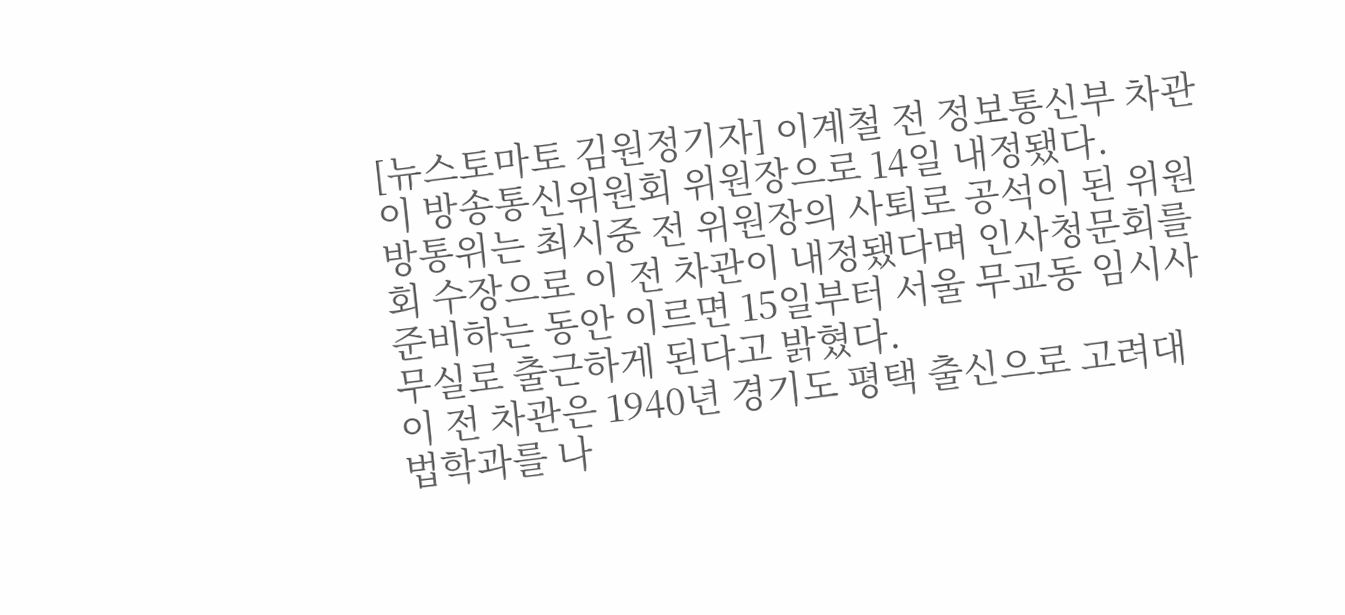[뉴스토마토 김원정기자] 이계철 전 정보통신부 차관이 방송통신위원회 위원장으로 14일 내정됐다.
방통위는 최시중 전 위원장의 사퇴로 공석이 된 위원회 수장으로 이 전 차관이 내정됐다며 인사청문회를 준비하는 동안 이르면 15일부터 서울 무교동 임시사무실로 출근하게 된다고 밝혔다.
이 전 차관은 1940년 경기도 평택 출신으로 고려대 법학과를 나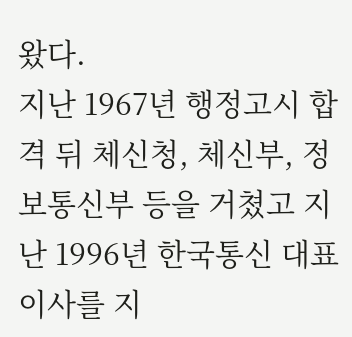왔다.
지난 1967년 행정고시 합격 뒤 체신청, 체신부, 정보통신부 등을 거쳤고 지난 1996년 한국통신 대표이사를 지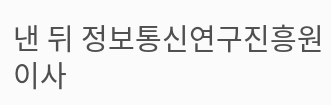낸 뒤 정보통신연구진흥원 이사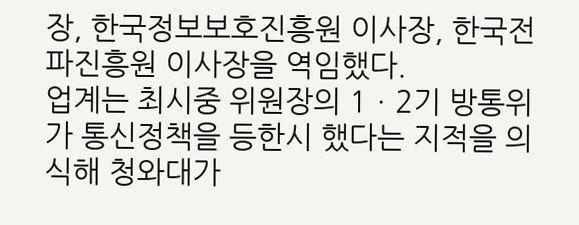장, 한국정보보호진흥원 이사장, 한국전파진흥원 이사장을 역임했다.
업계는 최시중 위원장의 1ㆍ2기 방통위가 통신정책을 등한시 했다는 지적을 의식해 청와대가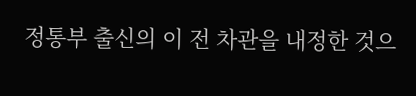정통부 출신의 이 전 차관을 내정한 것으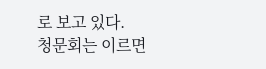로 보고 있다.
청문회는 이르면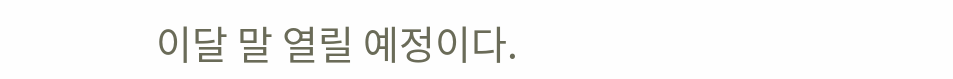이달 말 열릴 예정이다.